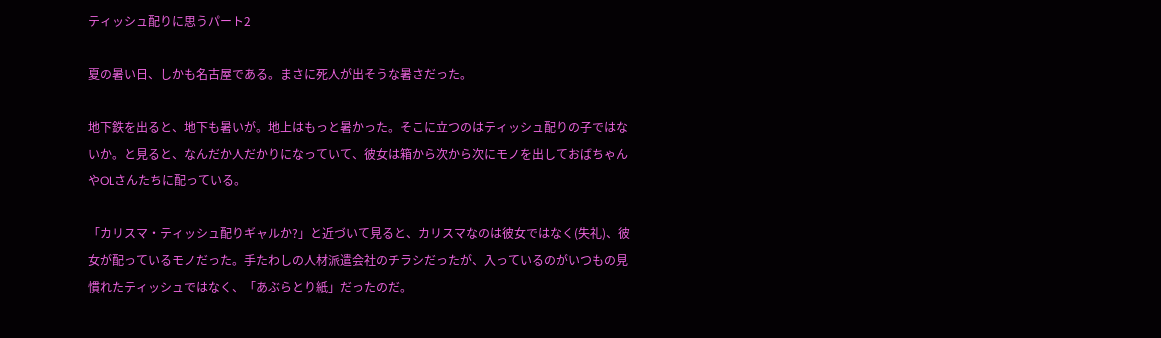ティッシュ配りに思うパート2

夏の暑い日、しかも名古屋である。まさに死人が出そうな暑さだった。

地下鉄を出ると、地下も暑いが。地上はもっと暑かった。そこに立つのはティッシュ配りの子ではないか。と見ると、なんだか人だかりになっていて、彼女は箱から次から次にモノを出しておばちゃんやOLさんたちに配っている。

「カリスマ・ティッシュ配りギャルか?」と近づいて見ると、カリスマなのは彼女ではなく(失礼)、彼女が配っているモノだった。手たわしの人材派遣会社のチラシだったが、入っているのがいつもの見慣れたティッシュではなく、「あぶらとり紙」だったのだ。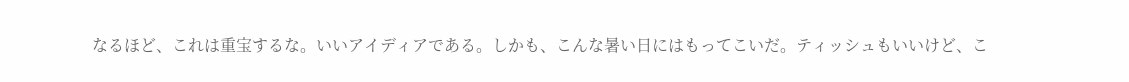なるほど、これは重宝するな。いいアイディアである。しかも、こんな暑い日にはもってこいだ。ティッシュもいいけど、こ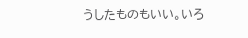うしたものもいい。いろ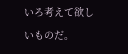いろ考えて欲しいものだ。